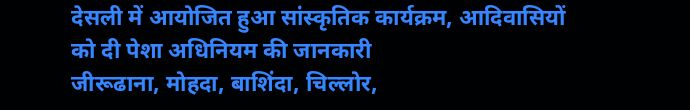देसली में आयोजित हुआ सांस्कृतिक कार्यक्रम, आदिवासियों को दी पेशा अधिनियम की जानकारी
जीरूढाना, मोहदा, बाशिंदा, चिल्लोर,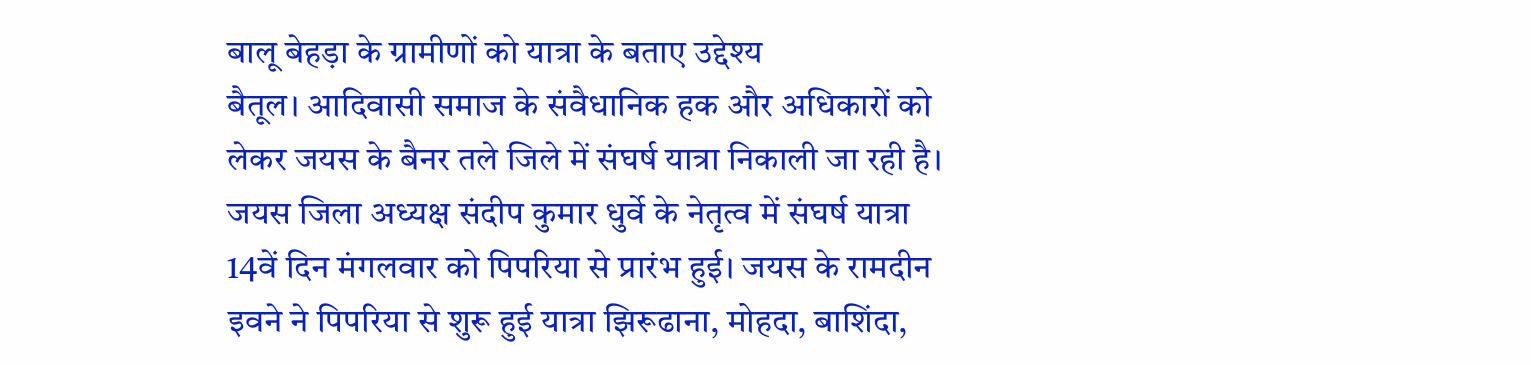बालू बेहड़ा के ग्रामीणों को यात्रा के बताए उद्देश्य
बैतूल। आदिवासी समाज के संवैधानिक हक और अधिकारों को लेकर जयस के बैनर तले जिले में संघर्ष यात्रा निकाली जा रही है। जयस जिला अध्यक्ष संदीप कुमार धुर्वे के नेतृत्व में संघर्ष यात्रा 14वें दिन मंगलवार को पिपरिया से प्रारंभ हुई। जयस के रामदीन इवने ने पिपरिया से शुरू हुई यात्रा झिरूढाना, मोहदा, बाशिंदा,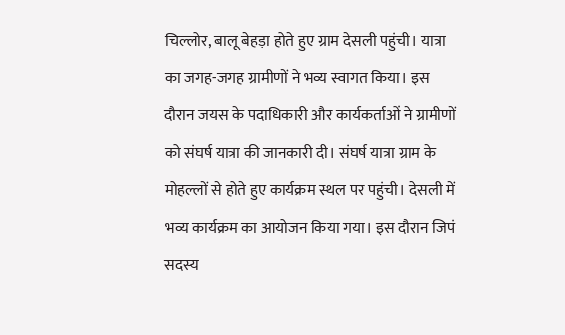चिल्लोर, बालू बेहड़ा होते हुए ग्राम देसली पहुंची। यात्रा का जगह-जगह ग्रामीणों ने भव्य स्वागत किया। इस दौरान जयस के पदाधिकारी और कार्यकर्ताओं ने ग्रामीणों को संघर्ष यात्रा की जानकारी दी। संघर्ष यात्रा ग्राम के मोहल्लों से होते हुए कार्यक्रम स्थल पर पहुंची। देसली में भव्य कार्यक्रम का आयोजन किया गया। इस दौरान जिपं सदस्य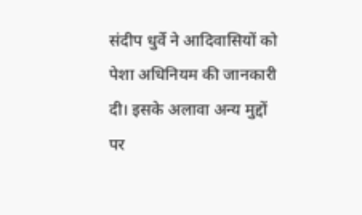संदीप धुर्वे ने आदिवासियों को पेशा अधिनियम की जानकारी दी। इसके अलावा अन्य मुद्दों पर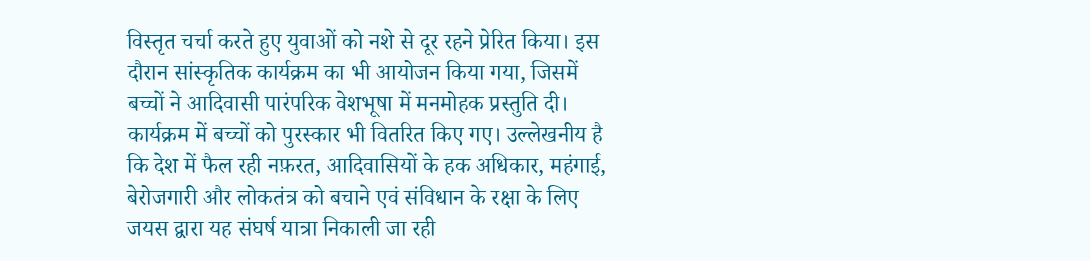विस्तृत चर्चा करते हुए युवाओं को नशे से दूर रहने प्रेरित किया। इस दौरान सांस्कृतिक कार्यक्रम का भी आयोजन किया गया, जिसमें बच्चों ने आदिवासी पारंपरिक वेशभूषा में मनमोहक प्रस्तुति दी। कार्यक्रम में बच्चों को पुरस्कार भी वितरित किए गए। उल्लेखनीय है कि देश में फैल रही नफ़रत, आदिवासियों के हक अधिकार, महंगाई, बेरोजगारी और लोकतंत्र को बचाने एवं संविधान के रक्षा के लिए जयस द्वारा यह संघर्ष यात्रा निकाली जा रही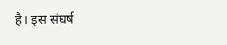है। इस संघर्ष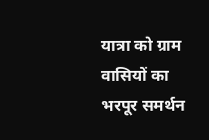यात्रा को ग्राम वासियों का भरपूर समर्थन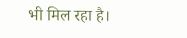भी मिल रहा है।